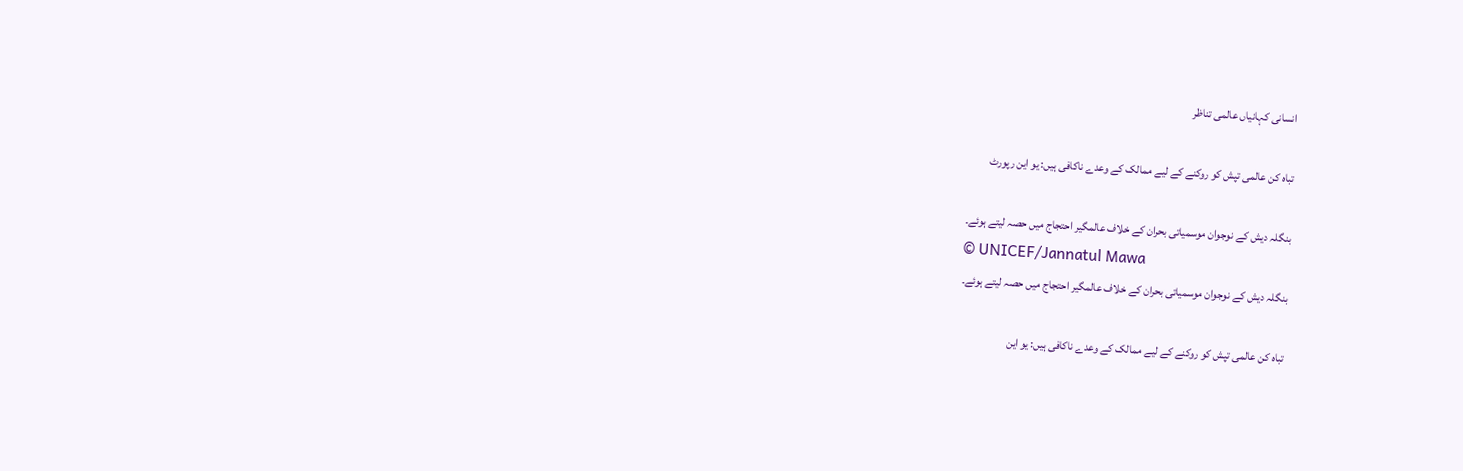انسانی کہانیاں عالمی تناظر

تباہ کن عالمی تپش کو روکنے کے لیے ممالک کے وعدے ناکافی ہیں: یو این رپورٹ

بنگلہ دیش کے نوجوان موسمیاتی بحران کے خلاف عالمگیر احتجاج میں حصہ لیتے ہوئے۔
© UNICEF/Jannatul Mawa
بنگلہ دیش کے نوجوان موسمیاتی بحران کے خلاف عالمگیر احتجاج میں حصہ لیتے ہوئے۔

تباہ کن عالمی تپش کو روکنے کے لیے ممالک کے وعدے ناکافی ہیں: یو این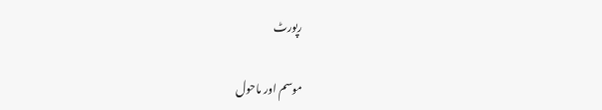رپورٹ

موسم اور ماحول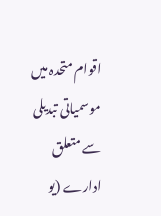اقوام متحدہ میں موسمیاتی تبدیلی سے متعلق ادارے (یو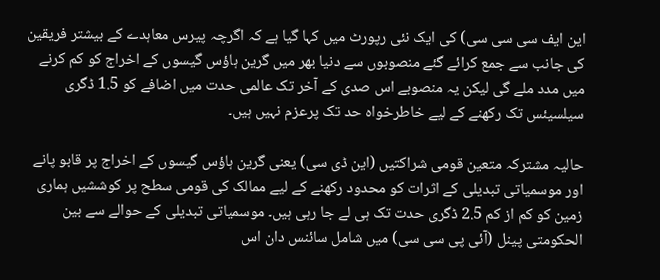این ایف سی سی سی) کی ایک نئی رپورٹ میں کہا گیا ہے کہ اگرچہ پیرس معاہدے کے بیشتر فریقین کی جانب سے جمع کرائے گئے منصوبوں سے دنیا بھر میں گرین ہاؤس گیسوں کے اخراج کو کم کرنے میں مدد ملے گی لیکن یہ منصوبے اس صدی کے آخر تک عالمی حدت میں اضافے کو 1.5 ڈگری سیلسیئس تک رکھنے کے لیے خاطرخواہ حد تک پرعزم نہیں ہیں۔

حالیہ مشترکہ متعین قومی شراکتیں (این ڈی سی) یعنی گرین ہاؤس گیسوں کے اخراج پر قابو پانے اور موسمیاتی تبدیلی کے اثرات کو محدود رکھنے کے لیے ممالک کی قومی سطح پر کوششیں ہماری زمین کو کم از کم 2.5 ڈگری حدت تک ہی لے جا رہی ہیں۔ موسمیاتی تبدیلی کے حوالے سے بین الحکومتی پینل (آئی پی سی سی) میں شامل سائنس دان اس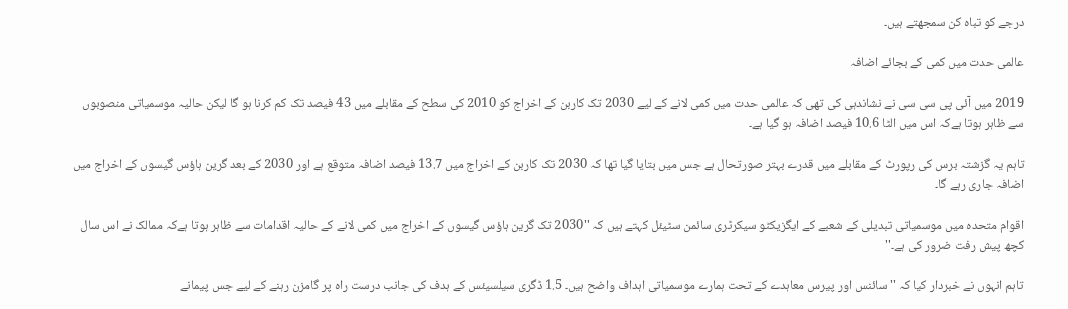درجے کو تباہ کن سمجھتے ہیں۔

عالمی حدت میں کمی کے بجائے اضافہ

2019 میں آئی پی سی سی نے نشاندہی کی تھی کہ عالمی حدت میں کمی لانے کے لیے 2030 تک کاربن کے اخراج کو 2010 کی سطح کے مقابلے میں 43 فیصد تک کم کرنا ہو گا لیکن حالیہ موسمیاتی منصوبوں سے ظاہر ہوتا ہےکہ اس میں الٹا 10.6 فیصد اضافہ ہو گیا ہے۔

تاہم یہ گزشتہ برس کی رپورٹ کے مقابلے میں قدرے بہتر صورتحال ہے جس میں بتایا گیا تھا کہ 2030 تک کاربن کے اخراج میں 13.7 فیصد اضافہ متوقع ہے اور 2030 کے بعد گرین ہاؤس گیسوں کے اخراج میں اضافہ جاری رہے گا۔

اقوام متحدہ میں موسمیاتی تبدیلی کے شعبے کے ایگزیکٹو سیکرٹری سائمن سٹیئل کہتے ہیں کہ ''2030 تک گرین ہاؤس گیسوں کے اخراج میں کمی لانے کے حالیہ اقدامات سے ظاہر ہوتا ہےکہ ممالک نے اس سال کچھ پیش رفت ضرور کی ہے۔''

تاہم انہوں نے خبردار کیا کہ ''سائنس اور پیرس معاہدے کے تحت ہمارے موسمیاتی اہداف واضح ہیں۔ 1.5 ڈگری سیلسیئس کے ہدف کی جانب درست راہ پر گامزن رہنے کے لیے جس پیمانے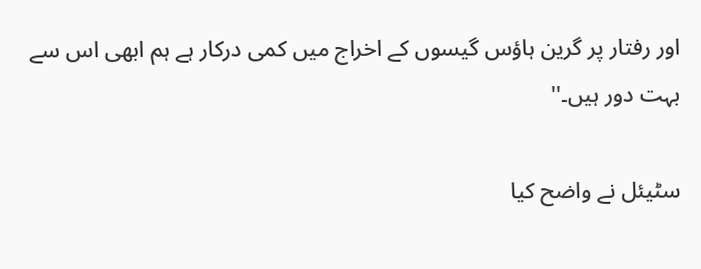اور رفتار پر گرین ہاؤس گیسوں کے اخراج میں کمی درکار ہے ہم ابھی اس سے بہت دور ہیں۔''

سٹیئل نے واضح کیا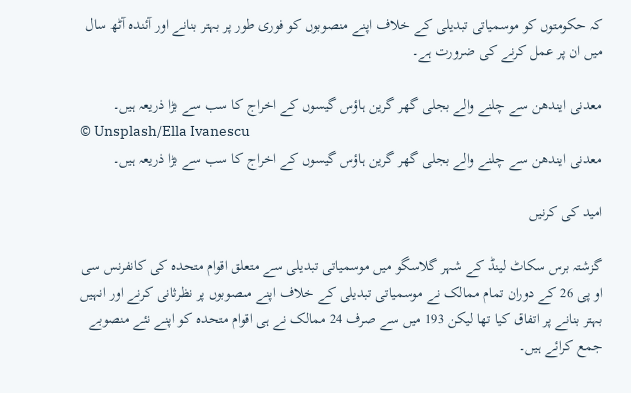کہ حکومتوں کو موسمیاتی تبدیلی کے خلاف اپنے منصوبوں کو فوری طور پر بہتر بنانے اور آئندہ آٹھ سال میں ان پر عمل کرنے کی ضرورت ہے۔

معدنی ایندھن سے چلنے والے بجلی گھر گرین ہاؤس گیسوں کے اخراج کا سب سے بڑا ذریعہ ہیں۔
© Unsplash/Ella Ivanescu
معدنی ایندھن سے چلنے والے بجلی گھر گرین ہاؤس گیسوں کے اخراج کا سب سے بڑا ذریعہ ہیں۔

امید کی کرنیں

گزشتہ برس سکاٹ لینڈ کے شہر گلاسگو میں موسمیاتی تبدیلی سے متعلق اقوام متحدہ کی کانفرنس سی او پی 26 کے دوران تمام ممالک نے موسمیاتی تبدیلی کے خلاف اپنے مںصوبوں پر نظرثانی کرنے اور انہیں بہتر بنانے پر اتفاق کیا تھا لیکن 193 میں سے صرف 24 ممالک نے ہی اقوام متحدہ کو اپنے نئے منصوبے جمع کرائے ہیں۔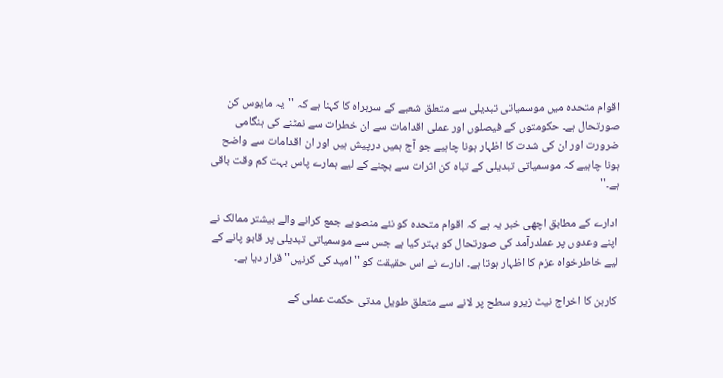اقوام متحدہ میں موسمیاتی تبدیلی سے متعلق شعبے کے سربراہ کا کہنا ہے کہ ''یہ مایوس کن صورتحال ہے۔ حکومتوں کے فیصلوں اور عملی اقدامات سے ان خطرات سے نمٹنے کی ہنگامی ضرورت اور ان کی شدت کا اظہار ہونا چاہیے جو آج ہمیں درپیش ہیں اور ان اقدامات سے واضح ہونا چاہیے کہ موسمیاتی تبدیلی کے تباہ کن اثرات سے بچنے کے لیے ہمارے پاس بہت کم وقت باقی ہے۔''

ادارے کے مطابق اچھی خبر یہ ہے کہ اقوام متحدہ کو نئے منصوبے جمع کرانے والے بیشتر ممالک نے اپنے وعدوں پر عملدرآمد کی صورتحال کو بہتر کیا ہے جس سے موسمیاتی تبدیلی پر قابو پانے کے لیے خاطرخواہ عزم کا اظہار ہوتا ہے۔ ادارے نے اس حقیقت کو ''امید کی کرنیں'' قرار دیا ہے۔

کاربن کا اخراج نیٹ زیرو سطح پر لانے سے متعلق طویل مدتی حکمت عملی کے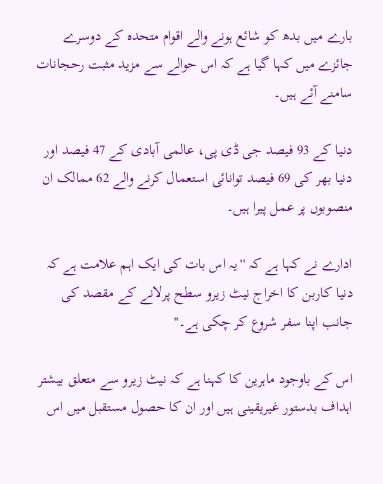بارے میں بدھ کو شائع ہونے والے اقوام متحدہ کے دوسرے جائزے میں کہا گیا ہے کہ اس حوالے سے مزید مثبت رحجانات سامنے آئے ہیں۔

دنیا کے 93 فیصد جی ڈی پی، عالمی آبادی کے 47 فیصد اور دنیا بھر کی 69 فیصد توانائی استعمال کرنے والے 62 ممالک ان منصوبوں پر عمل پیرا ہیں۔

ادارے نے کہا ہے کہ ''یہ اس بات کی ایک اہم علامت ہے کہ دنیا کاربن کا اخراج نیٹ زیرو سطح پرلانے کے مقصد کی جانب اپنا سفر شروع کر چکی ہے۔''

اس کے باوجود ماہرین کا کہنا ہے کہ نیٹ زیرو سے متعلق بیشتر اہداف بدستور غیریقینی ہیں اور ان کا حصول مستقبل میں اس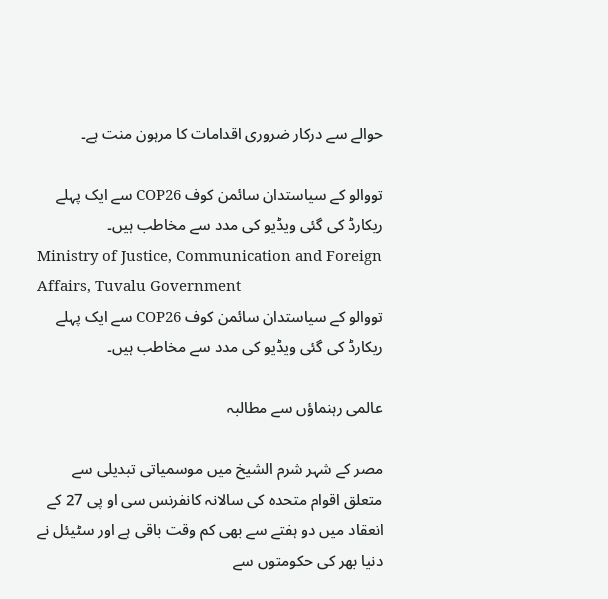حوالے سے درکار ضروری اقدامات کا مرہون منت ہے۔

تووالو کے سیاستدان سائمن کوف COP26 سے ایک پہلے ریکارڈ کی گئی ویڈیو کی مدد سے مخاطب ہیں۔
Ministry of Justice, Communication and Foreign Affairs, Tuvalu Government
تووالو کے سیاستدان سائمن کوف COP26 سے ایک پہلے ریکارڈ کی گئی ویڈیو کی مدد سے مخاطب ہیں۔

عالمی رہنماؤں سے مطالبہ

مصر کے شہر شرم الشیخ میں موسمیاتی تبدیلی سے متعلق اقوام متحدہ کی سالانہ کانفرنس سی او پی 27 کے انعقاد میں دو ہفتے سے بھی کم وقت باقی ہے اور سٹیئل نے دنیا بھر کی حکومتوں سے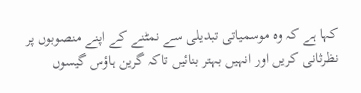کہا ہے کہ وہ موسمیاتی تبدیلی سے نمٹنے کے اپنے منصوبوں پر نظرثانی کریں اور انہیں بہتر بنائیں تاکہ گرین ہاؤس گیسوں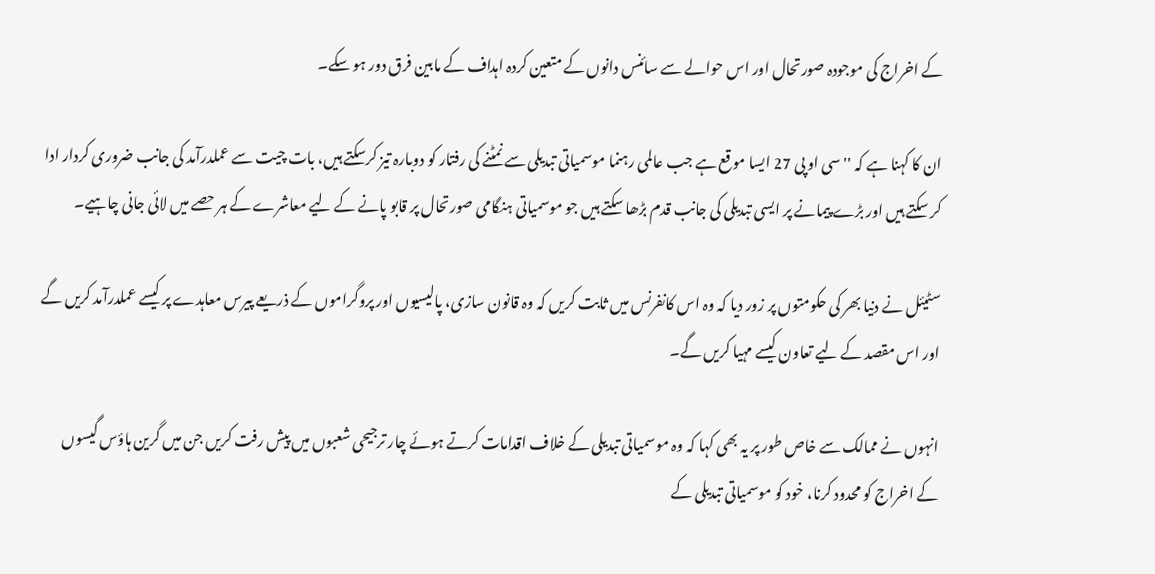کے اخراج کی موجودہ صورتحال اور اس حوالے سے سائنس دانوں کے متعین کردہ اہداف کے مابین فرق دور ہو سکے۔

ان کا کہنا ہے کہ ''سی او پی 27 ایسا موقع ہے جب عالمی رہنما موسمیاتی تبدیلی سے نمٹنے کی رفتار کو دوبارہ تیز کرسکتے ہیں، بات چیت سے عملدرآمد کی جانب ضروری کردار ادا کر سکتے ہیں اور بڑے پیمانے پر ایسی تبدیلی کی جانب قدم بڑھا سکتے ہیں جو موسمیاتی ہنگامی صورتحال پر قابو پانے کے لیے معاشرے کے ہر حصے میں لائی جانی چاہیے۔

سٹیئل نے دنیا بھر کی حکومتوں پر زور دیا کہ وہ اس کانفرنس میں ثابت کریں کہ وہ قانون سازی، پالیسیوں اور پروگراموں کے ذریعے پیرس معاہدے پر کیسے عملدرآمد کریں گے اور اس مقصد کے لیے تعاون کیسے مہیا کریں گے۔

انہوں نے ممالک سے خاص طور پر یہ بھی کہا کہ وہ موسمیاتی تبدیلی کے خلاف اقدامات کرتے ہوئے چار ترجیحی شعبوں میں پیش رفت کریں جن میں گرین ہاؤس گیسوں کے اخراج کو محدود کرنا، خود کو موسمیاتی تبدیلی کے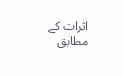اثرات کے مطابق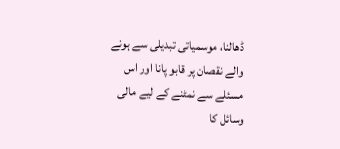ڈھالنا، موسمیاتی تبدیلی سے ہونے والے نقصان پر قابو پانا اور اس مسئلے سے نمٹنے کے لیے مالی وسائل کا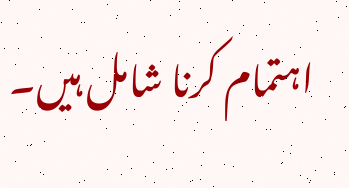اہتمام کرنا شامل ہیں۔